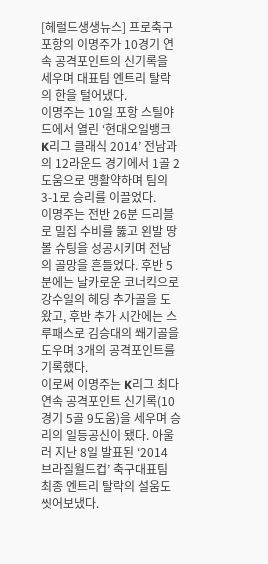[헤럴드생생뉴스] 프로축구 포항의 이명주가 10경기 연속 공격포인트의 신기록을 세우며 대표팀 엔트리 탈락의 한을 털어냈다.
이명주는 10일 포항 스틸야드에서 열린 ‘현대오일뱅크 K리그 클래식 2014’ 전남과의 12라운드 경기에서 1골 2도움으로 맹활약하며 팀의 3-1로 승리를 이끌었다.
이명주는 전반 26분 드리블로 밀집 수비를 뚫고 왼발 땅볼 슈팅을 성공시키며 전남의 골망을 흔들었다. 후반 5분에는 날카로운 코너킥으로 강수일의 헤딩 추가골을 도왔고, 후반 추가 시간에는 스루패스로 김승대의 쐐기골을 도우며 3개의 공격포인트를 기록했다.
이로써 이명주는 K리그 최다 연속 공격포인트 신기록(10경기 5골 9도움)을 세우며 승리의 일등공신이 됐다. 아울러 지난 8일 발표된 ‘2014 브라질월드컵’ 축구대표팀 최종 엔트리 탈락의 설움도 씻어보냈다.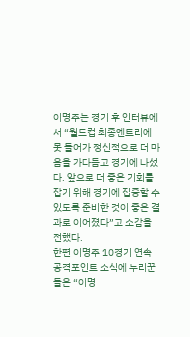이명주는 경기 후 인터뷰에서 “월드컵 최종엔트리에 못 들어가 정신적으로 더 마음을 가다듬고 경기에 나섰다. 앞으로 더 좋은 기회를 잡기 위해 경기에 집중할 수 있도록 준비한 것이 좋은 결과로 이어졌다”고 소감을 전했다.
한편 이명주 10경기 연속 공격포인트 소식에 누리꾼들은 “이명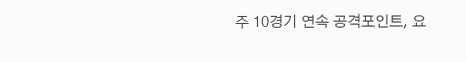주 10경기 연속 공격포인트, 요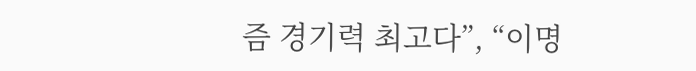즘 경기력 최고다”, “이명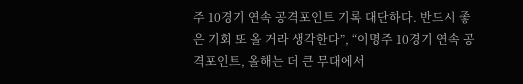주 10경기 연속 공격포인트 기록 대단하다. 반드시 좋은 기회 또 올 거라 생각한다”, “이명주 10경기 연속 공격포인트, 올해는 더 큰 무대에서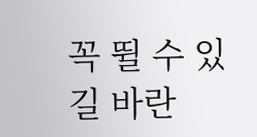꼭 뛸 수 있길 바란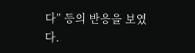다” 등의 반응을 보였다.